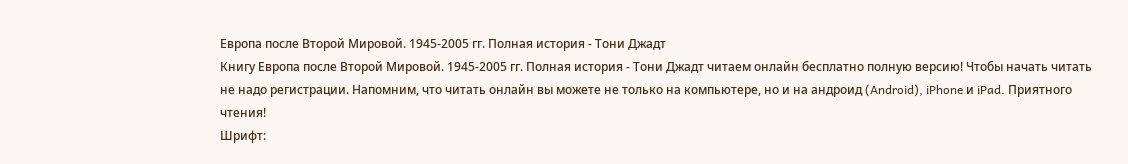Европа после Второй Мировой. 1945-2005 гг. Полная история - Тони Джадт
Книгу Европа после Второй Мировой. 1945-2005 гг. Полная история - Тони Джадт читаем онлайн бесплатно полную версию! Чтобы начать читать не надо регистрации. Напомним, что читать онлайн вы можете не только на компьютере, но и на андроид (Android), iPhone и iPad. Приятного чтения!
Шрифт: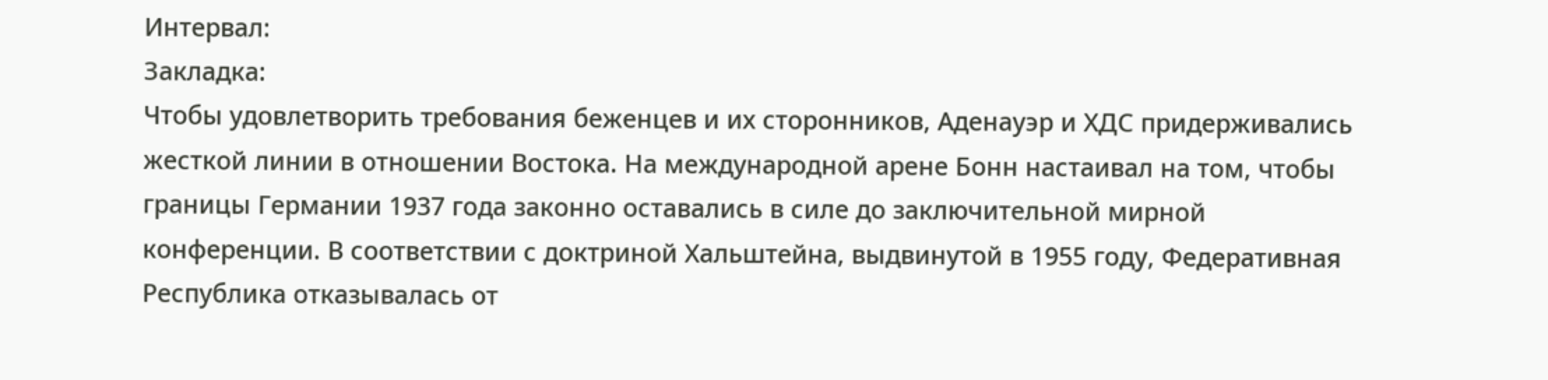Интервал:
Закладка:
Чтобы удовлетворить требования беженцев и их сторонников, Аденауэр и ХДС придерживались жесткой линии в отношении Востока. На международной арене Бонн настаивал на том, чтобы границы Германии 1937 года законно оставались в силе до заключительной мирной конференции. В соответствии с доктриной Хальштейна, выдвинутой в 1955 году, Федеративная Республика отказывалась от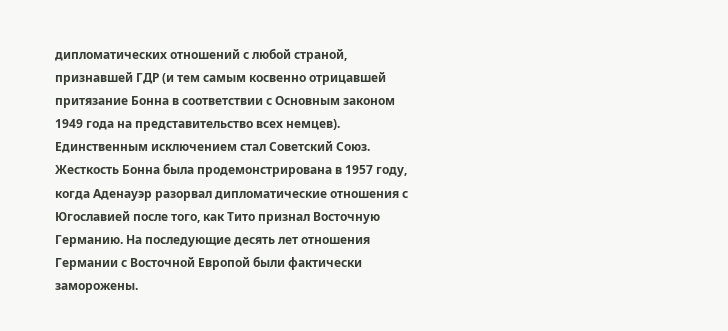дипломатических отношений с любой страной, признавшей ГДР (и тем самым косвенно отрицавшей притязание Бонна в соответствии с Основным законом 1949 года на представительство всех немцев). Единственным исключением стал Советский Союз. Жесткость Бонна была продемонстрирована в 1957 году, когда Аденауэр разорвал дипломатические отношения с Югославией после того, как Тито признал Восточную Германию. На последующие десять лет отношения Германии с Восточной Европой были фактически заморожены.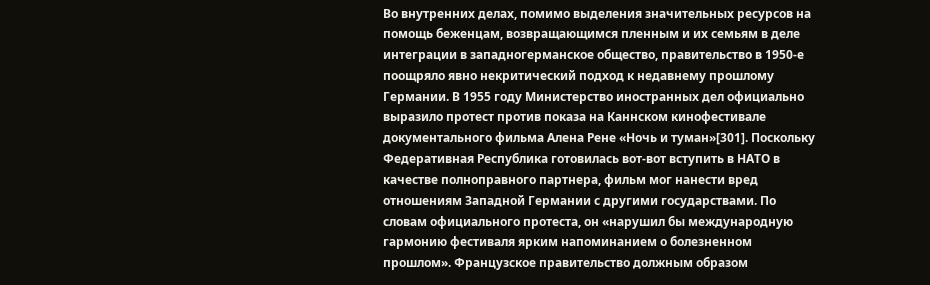Во внутренних делах, помимо выделения значительных ресурсов на помощь беженцам, возвращающимся пленным и их семьям в деле интеграции в западногерманское общество, правительство в 1950-е поощряло явно некритический подход к недавнему прошлому Германии. В 1955 году Министерство иностранных дел официально выразило протест против показа на Каннском кинофестивале документального фильма Алена Рене «Ночь и туман»[301]. Поскольку Федеративная Республика готовилась вот-вот вступить в НАТО в качестве полноправного партнера, фильм мог нанести вред отношениям Западной Германии с другими государствами. По словам официального протеста, он «нарушил бы международную гармонию фестиваля ярким напоминанием о болезненном прошлом». Французское правительство должным образом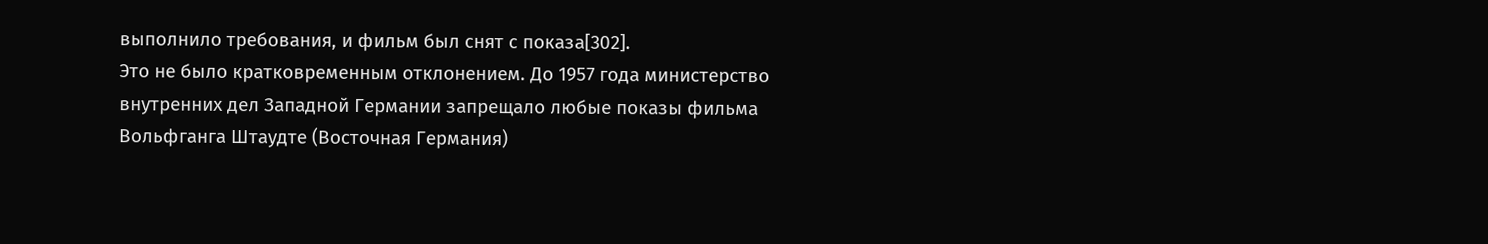выполнило требования, и фильм был снят с показа[302].
Это не было кратковременным отклонением. До 1957 года министерство внутренних дел Западной Германии запрещало любые показы фильма Вольфганга Штаудте (Восточная Германия)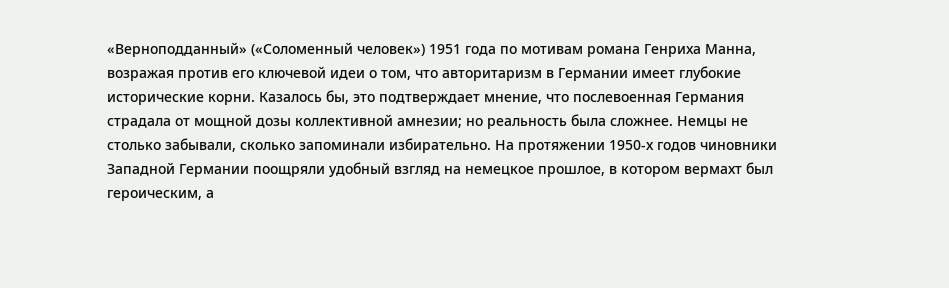«Верноподданный» («Соломенный человек») 1951 года по мотивам романа Генриха Манна, возражая против его ключевой идеи о том, что авторитаризм в Германии имеет глубокие исторические корни. Казалось бы, это подтверждает мнение, что послевоенная Германия страдала от мощной дозы коллективной амнезии; но реальность была сложнее. Немцы не столько забывали, сколько запоминали избирательно. На протяжении 1950-х годов чиновники Западной Германии поощряли удобный взгляд на немецкое прошлое, в котором вермахт был героическим, а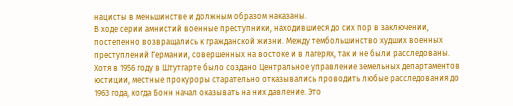нацисты в меньшинстве и должным образом наказаны.
В ходе серии амнистий военные преступники, находившиеся до сих пор в заключении, постепенно возвращались к гражданской жизни. Между тембольшинство худших военных преступлений Германии, совершенных на востоке и в лагерях, так и не были расследованы. Хотя в 1956 году в Штутгарте было создано Центральное управление земельных департаментов юстиции, местные прокуроры старательно отказывались проводить любые расследования до 1963 года, когда Бонн начал оказывать на них давление. Это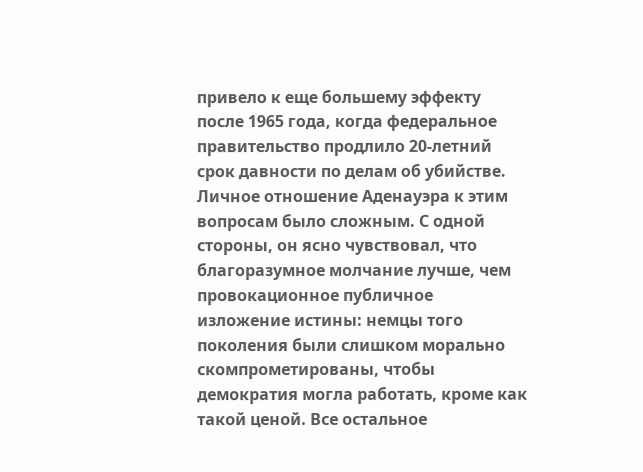привело к еще большему эффекту после 1965 года, когда федеральное правительство продлило 20-летний срок давности по делам об убийстве.
Личное отношение Аденауэра к этим вопросам было сложным. С одной стороны, он ясно чувствовал, что благоразумное молчание лучше, чем провокационное публичное изложение истины: немцы того поколения были слишком морально скомпрометированы, чтобы демократия могла работать, кроме как такой ценой. Все остальное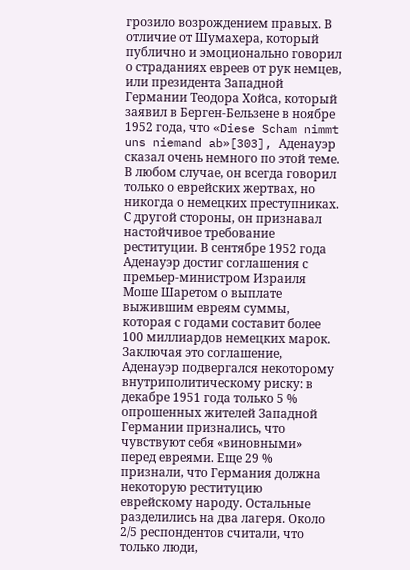грозило возрождением правых. В отличие от Шумахера, который публично и эмоционально говорил о страданиях евреев от рук немцев, или президента Западной Германии Теодора Хойса, который заявил в Берген-Бельзене в ноябре 1952 года, что «Diese Scham nimmt uns niemand ab»[303], Аденауэр сказал очень немного по этой теме. В любом случае, он всегда говорил только о еврейских жертвах, но никогда о немецких преступниках.
С другой стороны, он признавал настойчивое требование реституции. В сентябре 1952 года Аденауэр достиг соглашения с премьер-министром Израиля Моше Шаретом о выплате выжившим евреям суммы, которая с годами составит более 100 миллиардов немецких марок. Заключая это соглашение, Аденауэр подвергался некоторому внутриполитическому риску: в декабре 1951 года только 5 % опрошенных жителей Западной Германии признались, что чувствуют себя «виновными» перед евреями. Еще 29 % признали, что Германия должна некоторую реституцию еврейскому народу. Остальные разделились на два лагеря. Около 2/5 респондентов считали, что только люди,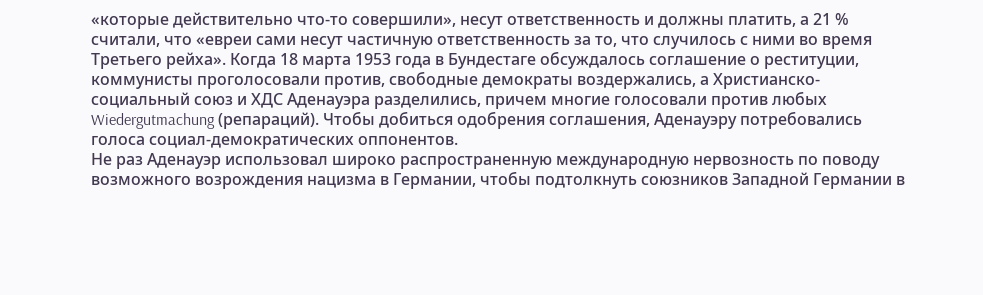«которые действительно что-то совершили», несут ответственность и должны платить, а 21 % считали, что «евреи сами несут частичную ответственность за то, что случилось с ними во время Третьего рейха». Когда 18 марта 1953 года в Бундестаге обсуждалось соглашение о реституции, коммунисты проголосовали против, свободные демократы воздержались, а Христианско-социальный союз и ХДС Аденауэра разделились, причем многие голосовали против любых Wiedergutmachung (репараций). Чтобы добиться одобрения соглашения, Аденауэру потребовались голоса социал-демократических оппонентов.
Не раз Аденауэр использовал широко распространенную международную нервозность по поводу возможного возрождения нацизма в Германии, чтобы подтолкнуть союзников Западной Германии в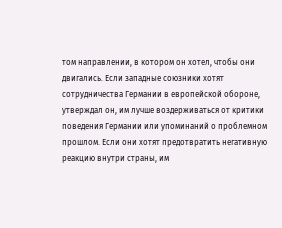том направлении, в котором он хотел, чтобы они двигались. Если западные союзники хотят сотрудничества Германии в европейской обороне, утверждал он, им лучше воздерживаться от критики поведения Германии или упоминаний о проблемном прошлом. Если они хотят предотвратить негативную реакцию внутри страны, им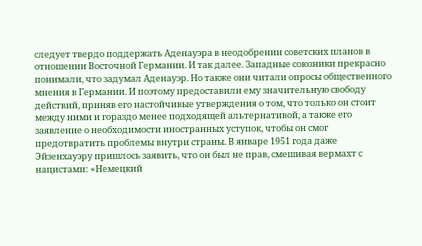следует твердо поддержать Аденауэра в неодобрении советских планов в отношении Восточной Германии. И так далее. Западные союзники прекрасно понимали, что задумал Аденауэр. Но также они читали опросы общественного мнения в Германии. И поэтому предоставили ему значительную свободу действий, приняв его настойчивые утверждения о том, что только он стоит между ними и гораздо менее подходящей альтернативой, а также его заявление о необходимости иностранных уступок, чтобы он смог предотвратить проблемы внутри страны. В январе 1951 года даже Эйзенхауэру пришлось заявить, что он был не прав, смешивая вермахт с нацистами: «Немецкий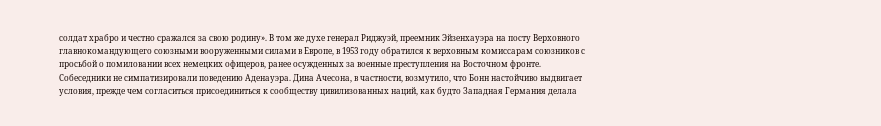солдат храбро и честно сражался за свою родину». В том же духе генерал Риджуэй, преемник Эйзенхауэра на посту Верховного главнокомандующего союзными вооруженными силами в Европе, в 1953 году обратился к верховным комиссарам союзников с просьбой о помиловании всех немецких офицеров, ранее осужденных за военные преступления на Восточном фронте.
Собеседники не симпатизировали поведению Аденауэра. Дина Ачесона, в частности, возмутило, что Бонн настойчиво выдвигает условия, прежде чем согласиться присоединиться к сообществу цивилизованных наций, как будто Западная Германия делала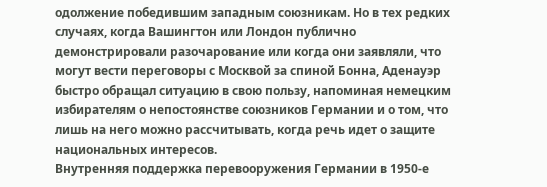одолжение победившим западным союзникам. Но в тех редких случаях, когда Вашингтон или Лондон публично демонстрировали разочарование или когда они заявляли, что могут вести переговоры с Москвой за спиной Бонна, Аденауэр быстро обращал ситуацию в свою пользу, напоминая немецким избирателям о непостоянстве союзников Германии и о том, что лишь на него можно рассчитывать, когда речь идет о защите национальных интересов.
Внутренняя поддержка перевооружения Германии в 1950-е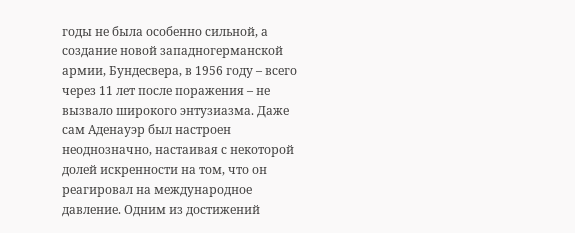годы не была особенно сильной, а создание новой западногерманской армии, Бундесвера, в 1956 году – всего через 11 лет после поражения – не вызвало широкого энтузиазма. Даже сам Аденауэр был настроен неоднозначно, настаивая с некоторой долей искренности на том, что он реагировал на международное давление. Одним из достижений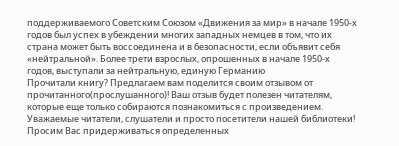поддерживаемого Советским Союзом «Движения за мир» в начале 1950-х годов был успех в убеждении многих западных немцев в том, что их страна может быть воссоединена и в безопасности, если объявит себя «нейтральной». Более трети взрослых, опрошенных в начале 1950-х годов, выступали за нейтральную, единую Германию
Прочитали книгу? Предлагаем вам поделится своим отзывом от прочитанного(прослушанного)! Ваш отзыв будет полезен читателям, которые еще только собираются познакомиться с произведением.
Уважаемые читатели, слушатели и просто посетители нашей библиотеки! Просим Вас придерживаться определенных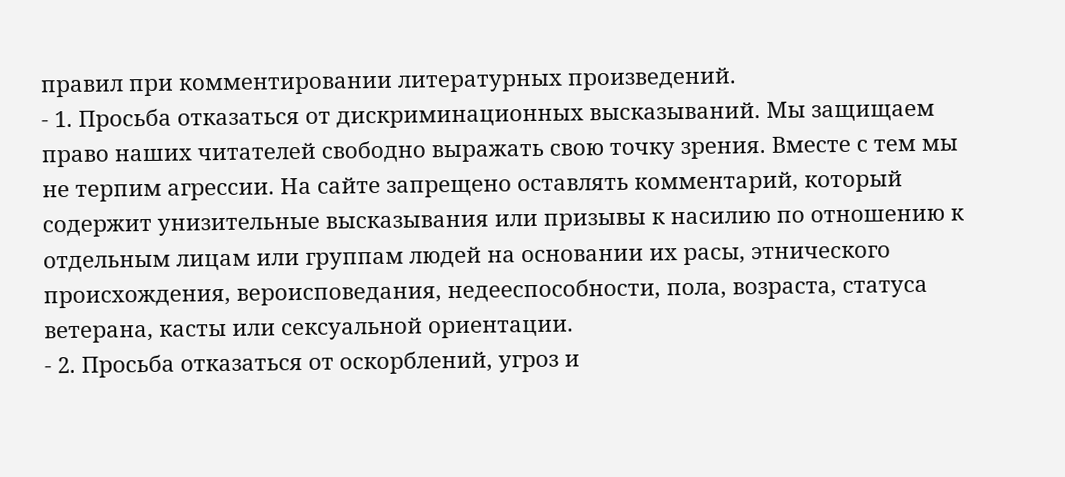правил при комментировании литературных произведений.
- 1. Просьба отказаться от дискриминационных высказываний. Мы защищаем право наших читателей свободно выражать свою точку зрения. Вместе с тем мы не терпим агрессии. На сайте запрещено оставлять комментарий, который содержит унизительные высказывания или призывы к насилию по отношению к отдельным лицам или группам людей на основании их расы, этнического происхождения, вероисповедания, недееспособности, пола, возраста, статуса ветерана, касты или сексуальной ориентации.
- 2. Просьба отказаться от оскорблений, угроз и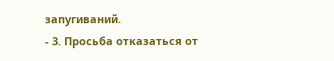запугиваний.
- 3. Просьба отказаться от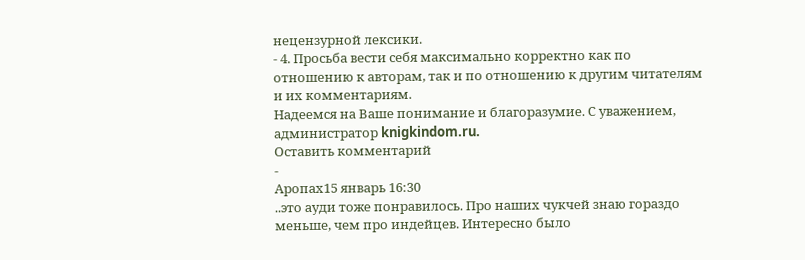нецензурной лексики.
- 4. Просьба вести себя максимально корректно как по отношению к авторам, так и по отношению к другим читателям и их комментариям.
Надеемся на Ваше понимание и благоразумие. С уважением, администратор knigkindom.ru.
Оставить комментарий
-
Аропах15 январь 16:30
..это ауди тоже понравилось. Про наших чукчей знаю гораздо меньше, чем про индейцев. Интересно было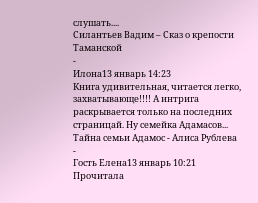слушать....
Силантьев Вадим – Сказ о крепости Таманской
-
Илона13 январь 14:23
Книга удивительная, читается легко, захватывающе!!!! А интрига раскрывается только на последних страницай. Ну семейка Адамасов...
Тайна семьи Адамос - Алиса Рублева
-
Гость Елена13 январь 10:21
Прочитала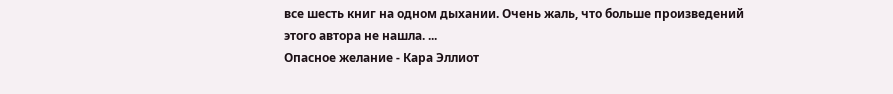все шесть книг на одном дыхании. Очень жаль, что больше произведений этого автора не нашла. ...
Опасное желание - Кара Эллиот